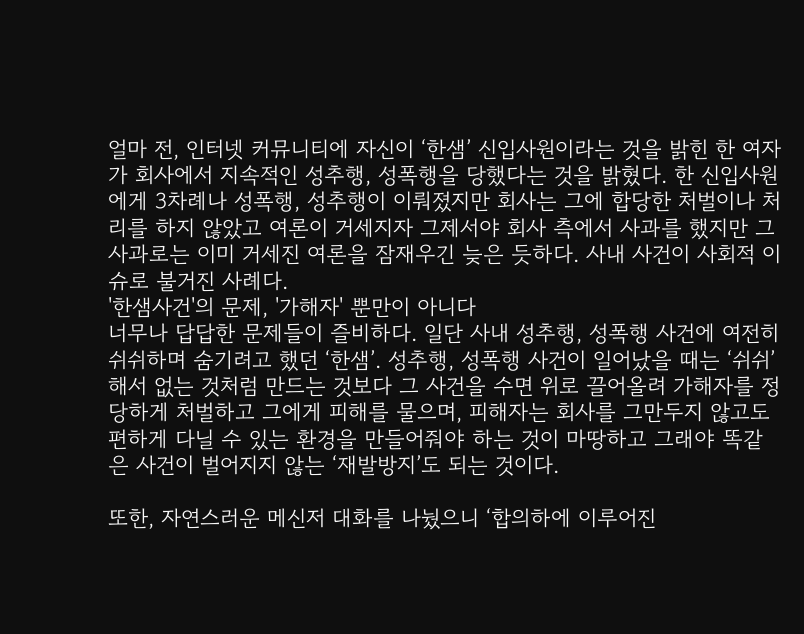얼마 전, 인터넷 커뮤니티에 자신이 ‘한샘’ 신입사원이라는 것을 밝힌 한 여자가 회사에서 지속적인 성추행, 성폭행을 당했다는 것을 밝혔다. 한 신입사원에게 3차례나 성폭행, 성추행이 이뤄졌지만 회사는 그에 합당한 처벌이나 처리를 하지 않았고 여론이 거세지자 그제서야 회사 측에서 사과를 했지만 그 사과로는 이미 거세진 여론을 잠재우긴 늦은 듯하다. 사내 사건이 사회적 이슈로 불거진 사례다.
'한샘사건'의 문제, '가해자' 뿐만이 아니다
너무나 답답한 문제들이 즐비하다. 일단 사내 성추행, 성폭행 사건에 여전히 쉬쉬하며 숨기려고 했던 ‘한샘’. 성추행, 성폭행 사건이 일어났을 때는 ‘쉬쉬’해서 없는 것처럼 만드는 것보다 그 사건을 수면 위로 끌어올려 가해자를 정당하게 처벌하고 그에게 피해를 물으며, 피해자는 회사를 그만두지 않고도 편하게 다닐 수 있는 환경을 만들어줘야 하는 것이 마땅하고 그래야 똑같은 사건이 벌어지지 않는 ‘재발방지’도 되는 것이다.

또한, 자연스러운 메신저 대화를 나눴으니 ‘합의하에 이루어진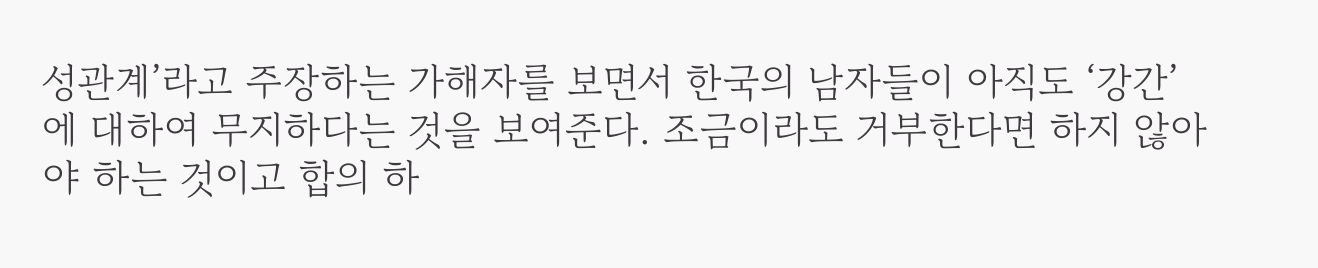성관계’라고 주장하는 가해자를 보면서 한국의 남자들이 아직도 ‘강간’ 에 대하여 무지하다는 것을 보여준다. 조금이라도 거부한다면 하지 않아야 하는 것이고 합의 하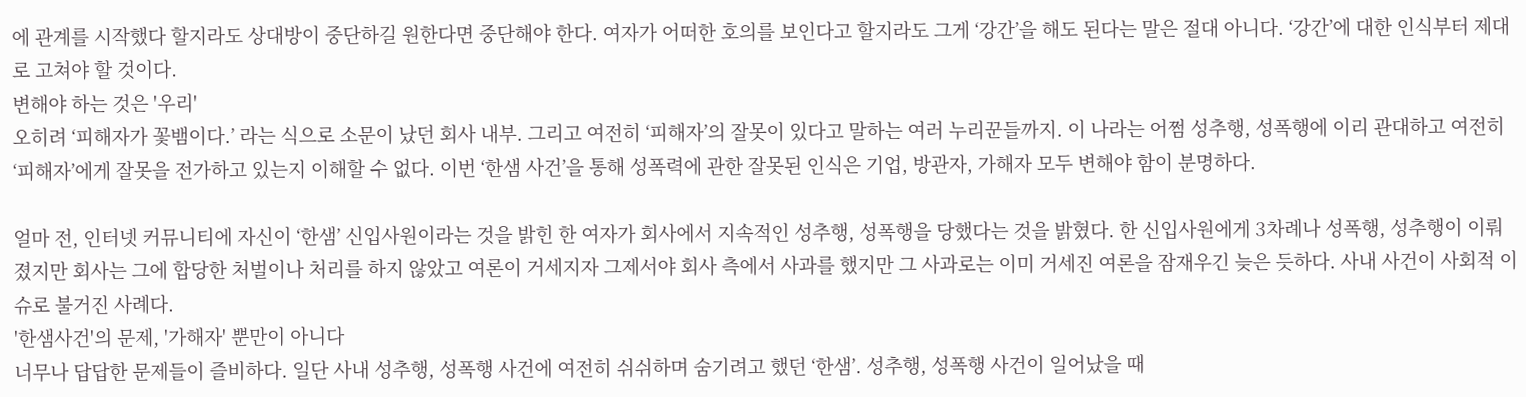에 관계를 시작했다 할지라도 상대방이 중단하길 원한다면 중단해야 한다. 여자가 어떠한 호의를 보인다고 할지라도 그게 ‘강간’을 해도 된다는 말은 절대 아니다. ‘강간’에 대한 인식부터 제대로 고쳐야 할 것이다.
변해야 하는 것은 '우리'
오히려 ‘피해자가 꽃뱀이다.’ 라는 식으로 소문이 났던 회사 내부. 그리고 여전히 ‘피해자’의 잘못이 있다고 말하는 여러 누리꾼들까지. 이 나라는 어쩜 성추행, 성폭행에 이리 관대하고 여전히 ‘피해자’에게 잘못을 전가하고 있는지 이해할 수 없다. 이번 ‘한샘 사건’을 통해 성폭력에 관한 잘못된 인식은 기업, 방관자, 가해자 모두 변해야 함이 분명하다.

얼마 전, 인터넷 커뮤니티에 자신이 ‘한샘’ 신입사원이라는 것을 밝힌 한 여자가 회사에서 지속적인 성추행, 성폭행을 당했다는 것을 밝혔다. 한 신입사원에게 3차례나 성폭행, 성추행이 이뤄졌지만 회사는 그에 합당한 처벌이나 처리를 하지 않았고 여론이 거세지자 그제서야 회사 측에서 사과를 했지만 그 사과로는 이미 거세진 여론을 잠재우긴 늦은 듯하다. 사내 사건이 사회적 이슈로 불거진 사례다.
'한샘사건'의 문제, '가해자' 뿐만이 아니다
너무나 답답한 문제들이 즐비하다. 일단 사내 성추행, 성폭행 사건에 여전히 쉬쉬하며 숨기려고 했던 ‘한샘’. 성추행, 성폭행 사건이 일어났을 때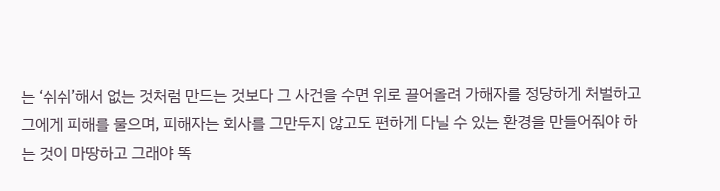는 ‘쉬쉬’해서 없는 것처럼 만드는 것보다 그 사건을 수면 위로 끌어올려 가해자를 정당하게 처벌하고 그에게 피해를 물으며, 피해자는 회사를 그만두지 않고도 편하게 다닐 수 있는 환경을 만들어줘야 하는 것이 마땅하고 그래야 똑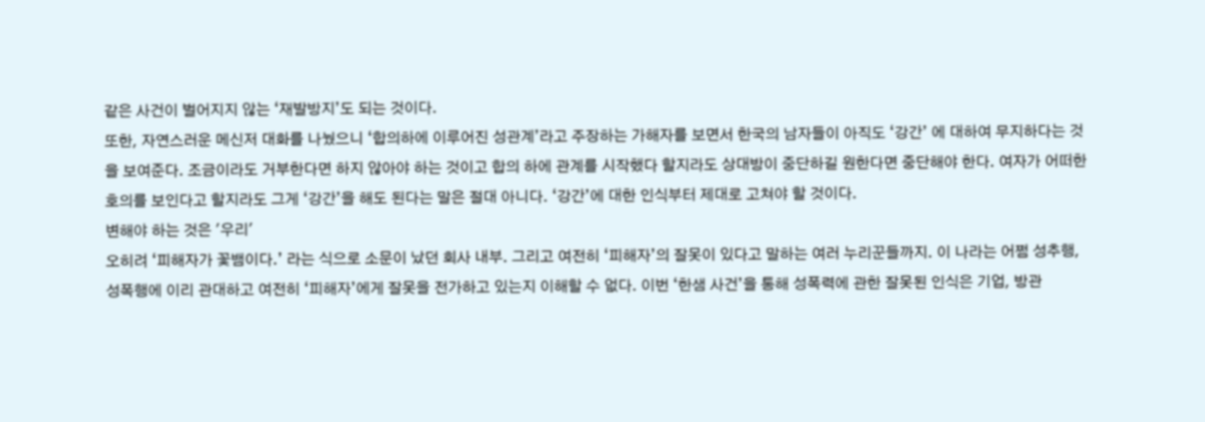같은 사건이 벌어지지 않는 ‘재발방지’도 되는 것이다.
또한, 자연스러운 메신저 대화를 나눴으니 ‘합의하에 이루어진 성관계’라고 주장하는 가해자를 보면서 한국의 남자들이 아직도 ‘강간’ 에 대하여 무지하다는 것을 보여준다. 조금이라도 거부한다면 하지 않아야 하는 것이고 합의 하에 관계를 시작했다 할지라도 상대방이 중단하길 원한다면 중단해야 한다. 여자가 어떠한 호의를 보인다고 할지라도 그게 ‘강간’을 해도 된다는 말은 절대 아니다. ‘강간’에 대한 인식부터 제대로 고쳐야 할 것이다.
변해야 하는 것은 '우리'
오히려 ‘피해자가 꽃뱀이다.’ 라는 식으로 소문이 났던 회사 내부. 그리고 여전히 ‘피해자’의 잘못이 있다고 말하는 여러 누리꾼들까지. 이 나라는 어쩜 성추행, 성폭행에 이리 관대하고 여전히 ‘피해자’에게 잘못을 전가하고 있는지 이해할 수 없다. 이번 ‘한샘 사건’을 통해 성폭력에 관한 잘못된 인식은 기업, 방관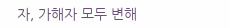자, 가해자 모두 변해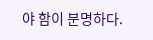야 함이 분명하다.